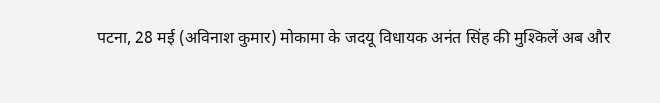पटना, 28 मई (अविनाश कुमार) मोकामा के जदयू विधायक अनंत सिंह की मुश्किलें अब और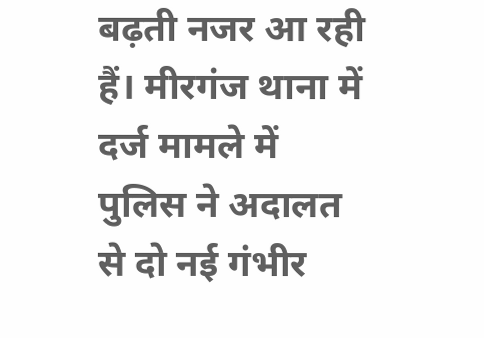बढ़ती नजर आ रही हैं। मीरगंज थाना में दर्ज मामले में पुलिस ने अदालत से दो नई गंभीर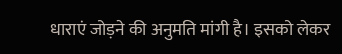धाराएं जोड़ने की अनुमति मांगी है। इसको लेकर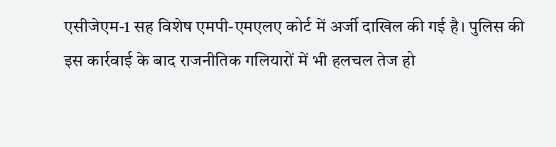एसीजेएम-1 सह विशेष एमपी-एमएलए कोर्ट में अर्जी दाखिल की गई है। पुलिस की इस कार्रवाई के बाद राजनीतिक गलियारों में भी हलचल तेज हो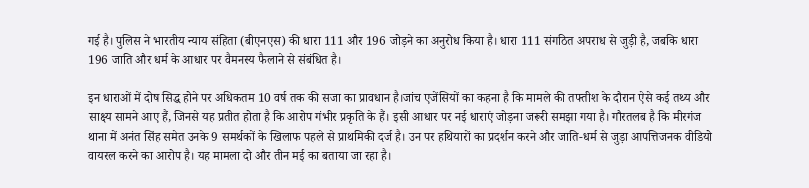गई है। पुलिस ने भारतीय न्याय संहिता (बीएनएस) की धारा 111 और 196 जोड़ने का अनुरोध किया है। धारा 111 संगठित अपराध से जुड़ी है, जबकि धारा 196 जाति और धर्म के आधार पर वैमनस्य फैलाने से संबंधित है।

इन धाराओं में दोष सिद्ध होने पर अधिकतम 10 वर्ष तक की सजा का प्रावधान है।जांच एजेंसियों का कहना है कि मामले की तफ्तीश के दौरान ऐसे कई तथ्य और साक्ष्य सामने आए हैं, जिनसे यह प्रतीत होता है कि आरोप गंभीर प्रकृति के हैं। इसी आधार पर नई धाराएं जोड़ना जरूरी समझा गया है। गौरतलब है कि मीरगंज थाना में अनंत सिंह समेत उनके 9 समर्थकों के खिलाफ पहले से प्राथमिकी दर्ज है। उन पर हथियारों का प्रदर्शन करने और जाति-धर्म से जुड़ा आपत्तिजनक वीडियो वायरल करने का आरोप है। यह मामला दो और तीन मई का बताया जा रहा है।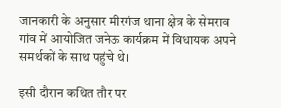जानकारी के अनुसार मीरगंज थाना क्षेत्र के सेमराव गांव में आयोजित जनेऊ कार्यक्रम में विधायक अपने समर्थकों के साथ पहुंचे थे।

इसी दौरान कथित तौर पर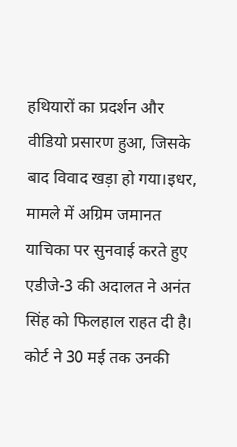हथियारों का प्रदर्शन और वीडियो प्रसारण हुआ, जिसके बाद विवाद खड़ा हो गया।इधर, मामले में अग्रिम जमानत याचिका पर सुनवाई करते हुए एडीजे-3 की अदालत ने अनंत सिंह को फिलहाल राहत दी है। कोर्ट ने 30 मई तक उनकी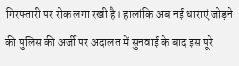गिरफ्तारी पर रोक लगा रखी है। हालांकि अब नई धाराएं जोड़ने की पुलिस की अर्जी पर अदालत में सुनवाई के बाद इस पूरे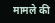मामले की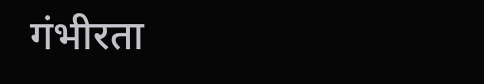गंभीरता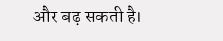और बढ़ सकती है।